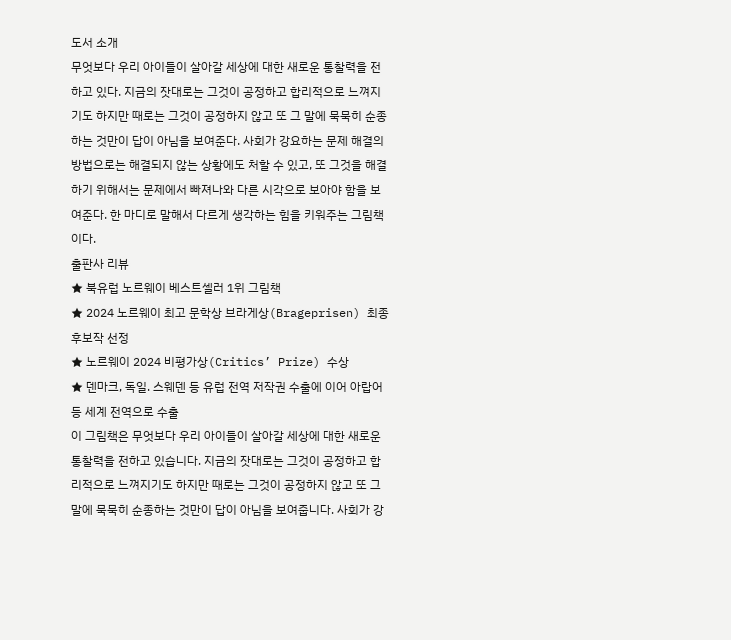도서 소개
무엇보다 우리 아이들이 살아갈 세상에 대한 새로운 통찰력을 전하고 있다. 지금의 잣대로는 그것이 공정하고 합리적으로 느껴지기도 하지만 때로는 그것이 공정하지 않고 또 그 말에 묵묵히 순종하는 것만이 답이 아님을 보여준다. 사회가 강요하는 문제 해결의 방법으로는 해결되지 않는 상황에도 처할 수 있고, 또 그것을 해결하기 위해서는 문제에서 빠져나와 다른 시각으로 보아야 함을 보여준다. 한 마디로 말해서 다르게 생각하는 힘을 키워주는 그림책이다.
출판사 리뷰
★ 북유럽 노르웨이 베스트셀러 1위 그림책
★ 2024 노르웨이 최고 문학상 브라게상(Brageprisen) 최종 후보작 선정
★ 노르웨이 2024 비평가상(Critics’ Prize) 수상
★ 덴마크, 독일. 스웨덴 등 유럽 전역 저작권 수출에 이어 아랍어 등 세계 전역으로 수출
이 그림책은 무엇보다 우리 아이들이 살아갈 세상에 대한 새로운 통찰력을 전하고 있습니다. 지금의 잣대로는 그것이 공정하고 합리적으로 느껴지기도 하지만 때로는 그것이 공정하지 않고 또 그 말에 묵묵히 순종하는 것만이 답이 아님을 보여줍니다. 사회가 강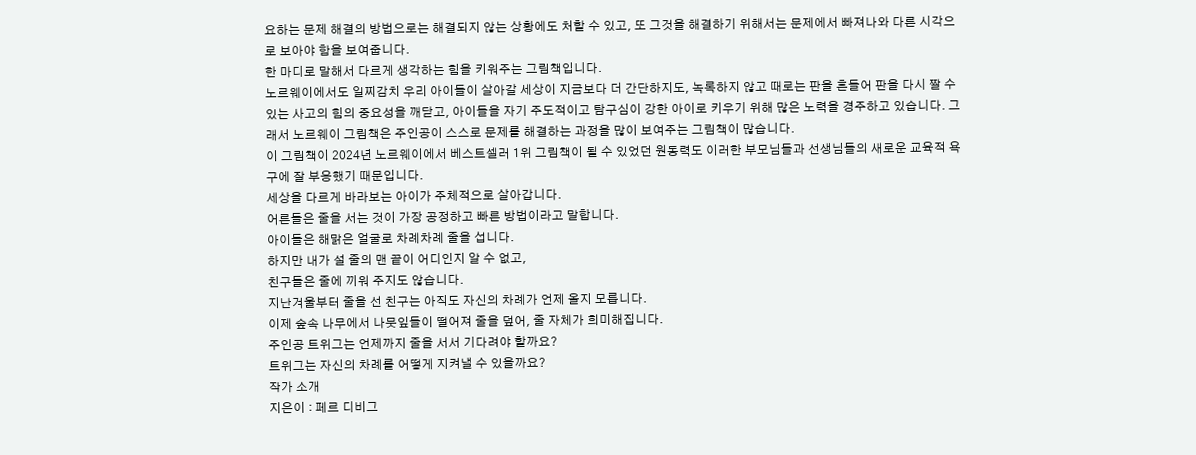요하는 문제 해결의 방법으로는 해결되지 않는 상황에도 처할 수 있고, 또 그것을 해결하기 위해서는 문제에서 빠져나와 다른 시각으로 보아야 함을 보여줍니다.
한 마디로 말해서 다르게 생각하는 힘을 키워주는 그림책입니다.
노르웨이에서도 일찌감치 우리 아이들이 살아갈 세상이 지금보다 더 간단하지도, 녹록하지 않고 때로는 판을 흔들어 판을 다시 짤 수 있는 사고의 힘의 중요성을 깨닫고, 아이들을 자기 주도적이고 탐구심이 강한 아이로 키우기 위해 많은 노력을 경주하고 있습니다. 그래서 노르웨이 그림책은 주인공이 스스로 문제를 해결하는 과정을 많이 보여주는 그림책이 많습니다.
이 그림책이 2024년 노르웨이에서 베스트셀러 1위 그림책이 될 수 있었던 원동력도 이러한 부모님들과 선생님들의 새로운 교육적 욕구에 잘 부응했기 때문입니다.
세상을 다르게 바라보는 아이가 주체적으로 살아갑니다.
어른들은 줄을 서는 것이 가장 공정하고 빠른 방법이라고 말합니다.
아이들은 해맑은 얼굴로 차례차례 줄을 섭니다.
하지만 내가 설 줄의 맨 끝이 어디인지 알 수 없고,
친구들은 줄에 끼워 주지도 않습니다.
지난겨울부터 줄을 선 친구는 아직도 자신의 차례가 언제 올지 모릅니다.
이제 숲속 나무에서 나뭇잎들이 떨어져 줄을 덮어, 줄 자체가 희미해집니다.
주인공 트위그는 언제까지 줄을 서서 기다려야 할까요?
트위그는 자신의 차례를 어떻게 지켜낼 수 있을까요?
작가 소개
지은이 : 페르 디비그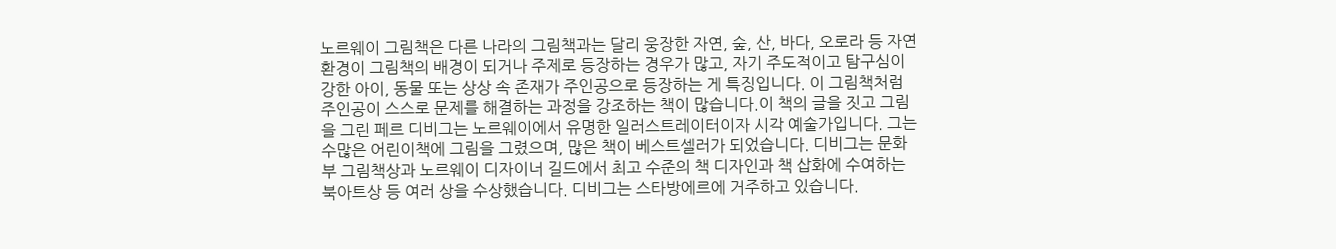노르웨이 그림책은 다른 나라의 그림책과는 달리 웅장한 자연, 숲, 산, 바다, 오로라 등 자연환경이 그림책의 배경이 되거나 주제로 등장하는 경우가 많고, 자기 주도적이고 탐구심이 강한 아이, 동물 또는 상상 속 존재가 주인공으로 등장하는 게 특징입니다. 이 그림책처럼 주인공이 스스로 문제를 해결하는 과정을 강조하는 책이 많습니다.이 책의 글을 짓고 그림을 그린 페르 디비그는 노르웨이에서 유명한 일러스트레이터이자 시각 예술가입니다. 그는 수많은 어린이책에 그림을 그렸으며, 많은 책이 베스트셀러가 되었습니다. 디비그는 문화부 그림책상과 노르웨이 디자이너 길드에서 최고 수준의 책 디자인과 책 삽화에 수여하는 북아트상 등 여러 상을 수상했습니다. 디비그는 스타방에르에 거주하고 있습니다.